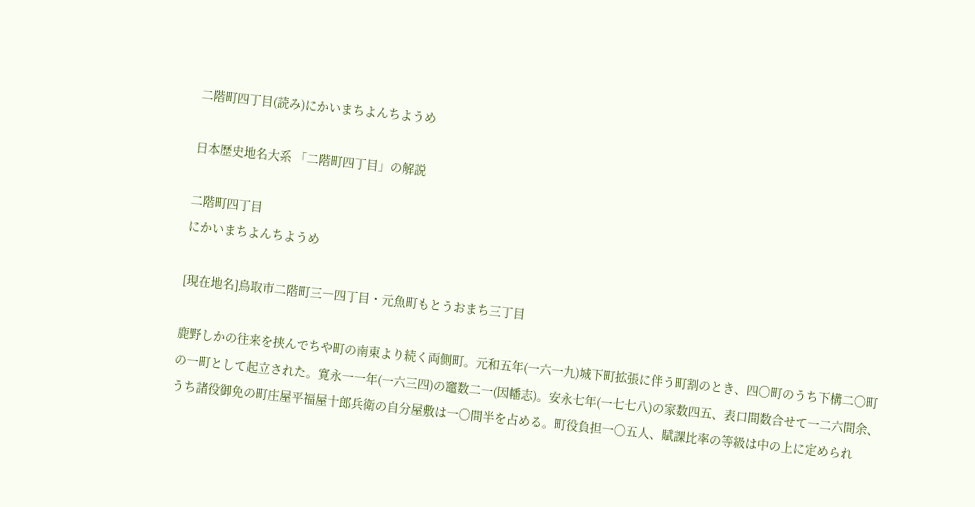二階町四丁目(読み)にかいまちよんちようめ

日本歴史地名大系 「二階町四丁目」の解説

二階町四丁目
にかいまちよんちようめ

[現在地名]鳥取市二階町三―四丁目・元魚町もとうおまち三丁目

鹿野しかの往来を挟んでちや町の南東より続く両側町。元和五年(一六一九)城下町拡張に伴う町割のとき、四〇町のうち下構二〇町の一町として起立された。寛永一一年(一六三四)の竈数二一(因幡志)。安永七年(一七七八)の家数四五、表口間数合せて一二六間余、うち諸役御免の町庄屋平福屋十郎兵衛の自分屋敷は一〇間半を占める。町役負担一〇五人、賦課比率の等級は中の上に定められ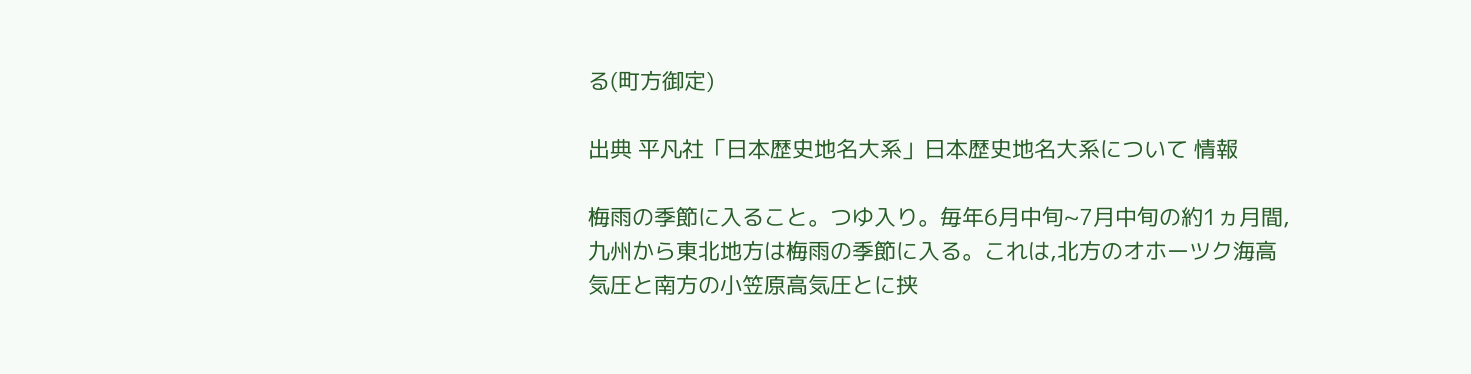る(町方御定)

出典 平凡社「日本歴史地名大系」日本歴史地名大系について 情報

梅雨の季節に入ること。つゆ入り。毎年6月中旬~7月中旬の約1ヵ月間,九州から東北地方は梅雨の季節に入る。これは,北方のオホーツク海高気圧と南方の小笠原高気圧とに挟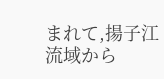まれて,揚子江流域から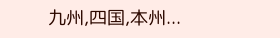九州,四国,本州...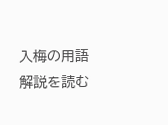入梅の用語解説を読む